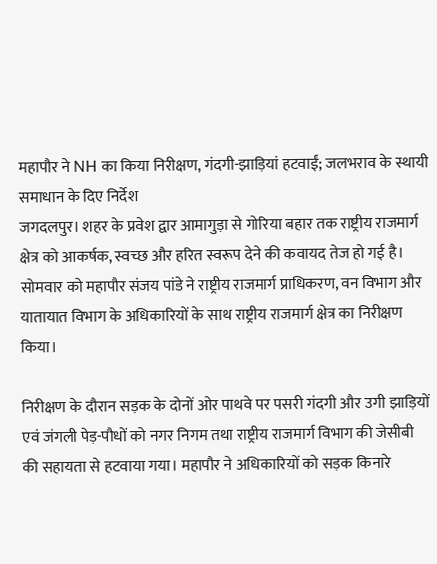महापौर ने NH का किया निरीक्षण, गंदगी-झाड़ियां हटवाईं; जलभराव के स्थायी समाधान के दिए निर्देश
जगदलपुर। शहर के प्रवेश द्वार आमागुड़ा से गोरिया बहार तक राष्ट्रीय राजमार्ग क्षेत्र को आकर्षक, स्वच्छ और हरित स्वरूप देने की कवायद तेज हो गई है। सोमवार को महापौर संजय पांडे ने राष्ट्रीय राजमार्ग प्राधिकरण, वन विभाग और यातायात विभाग के अधिकारियों के साथ राष्ट्रीय राजमार्ग क्षेत्र का निरीक्षण किया।

निरीक्षण के दौरान सड़क के दोनों ओर पाथवे पर पसरी गंदगी और उगी झाड़ियों एवं जंगली पेड़-पौधों को नगर निगम तथा राष्ट्रीय राजमार्ग विभाग की जेसीबी की सहायता से हटवाया गया। महापौर ने अधिकारियों को सड़क किनारे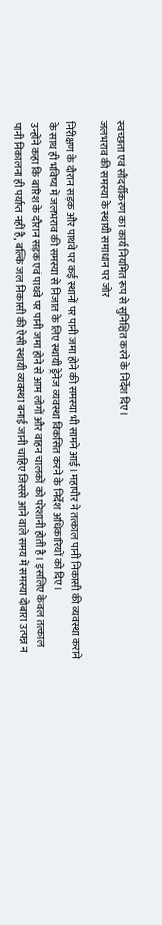स्वच्छता एवं सौंदर्यीकरण का कार्य नियमित रूप से सुनिश्चित करने के निर्देश दिए।
जलभराव की समस्या के स्थायी समाधान पर जोर

निरीक्षण के दौरान सड़क और पाथवे पर कई स्थानों पर पानी जमा होने की समस्या भी सामने आई। महापौर ने तत्काल पानी निकासी की व्यवस्था कराने के साथ ही भविष्य में जलभराव की समस्या से निजात के लिए स्थायी ड्रेनेज व्यवस्था विकसित करने के निर्देश अधिकारियों को दिए।
उन्होंने कहा कि बारिश के दौरान सड़क एवं पाथवे पर पानी जमा होने से आम लोगों और वाहन चालकों को परेशानी होती है। इसलिए केवल तत्काल पानी निकालना ही पर्याप्त नहीं है, बल्कि जल निकासी की ऐसी स्थायी व्यवस्था बनाई जानी चाहिए जिससे आने वाले समय में समस्या दोबारा उत्पन्न न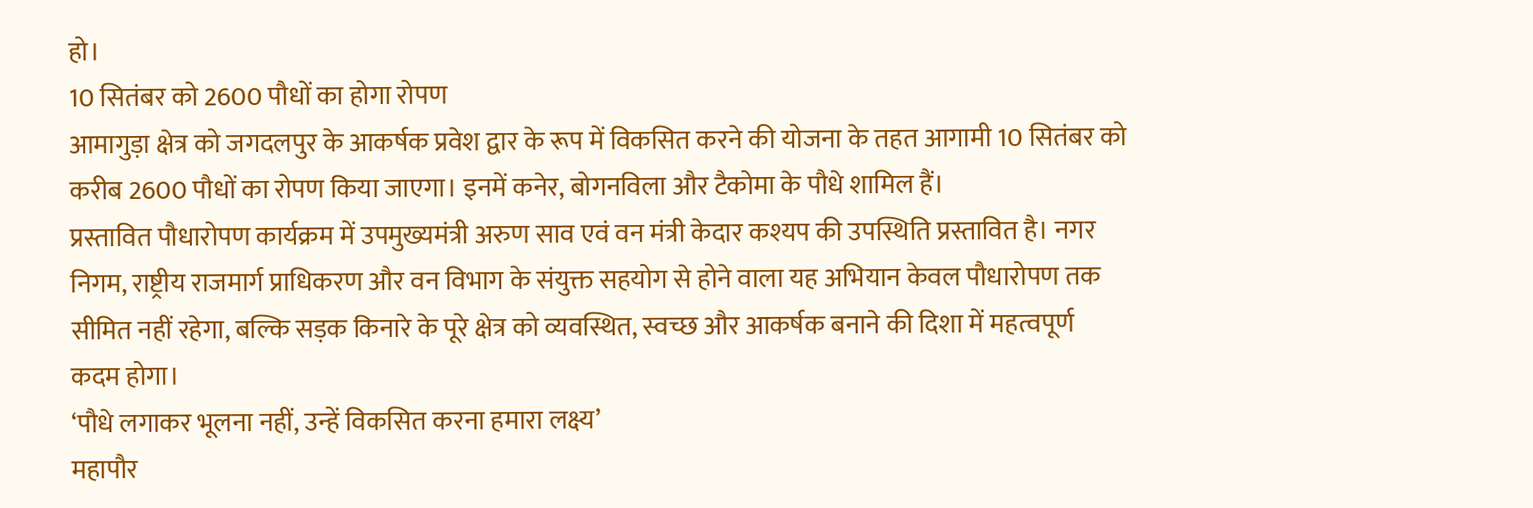हो।
10 सितंबर को 2600 पौधों का होगा रोपण
आमागुड़ा क्षेत्र को जगदलपुर के आकर्षक प्रवेश द्वार के रूप में विकसित करने की योजना के तहत आगामी 10 सितंबर को करीब 2600 पौधों का रोपण किया जाएगा। इनमें कनेर, बोगनविला और टैकोमा के पौधे शामिल हैं।
प्रस्तावित पौधारोपण कार्यक्रम में उपमुख्यमंत्री अरुण साव एवं वन मंत्री केदार कश्यप की उपस्थिति प्रस्तावित है। नगर निगम, राष्ट्रीय राजमार्ग प्राधिकरण और वन विभाग के संयुक्त सहयोग से होने वाला यह अभियान केवल पौधारोपण तक सीमित नहीं रहेगा, बल्कि सड़क किनारे के पूरे क्षेत्र को व्यवस्थित, स्वच्छ और आकर्षक बनाने की दिशा में महत्वपूर्ण कदम होगा।
‘पौधे लगाकर भूलना नहीं, उन्हें विकसित करना हमारा लक्ष्य’
महापौर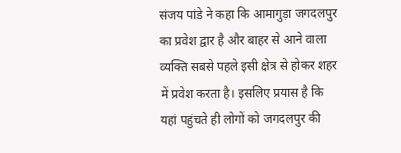संजय पांडे ने कहा कि आमागुड़ा जगदलपुर का प्रवेश द्वार है और बाहर से आने वाला व्यक्ति सबसे पहले इसी क्षेत्र से होकर शहर में प्रवेश करता है। इसलिए प्रयास है कि यहां पहुंचते ही लोगों को जगदलपुर की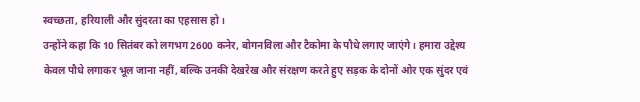स्वच्छता, हरियाली और सुंदरता का एहसास हो।
उन्होंने कहा कि 10 सितंबर को लगभग 2600 कनेर, बोगनविला और टैकोमा के पौधे लगाए जाएंगे। हमारा उद्देश्य केवल पौधे लगाकर भूल जाना नहीं, बल्कि उनकी देखरेख और संरक्षण करते हुए सड़क के दोनों ओर एक सुंदर एवं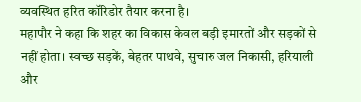व्यवस्थित हरित कॉरिडोर तैयार करना है।
महापौर ने कहा कि शहर का विकास केवल बड़ी इमारतों और सड़कों से नहीं होता। स्वच्छ सड़कें, बेहतर पाथवे, सुचारु जल निकासी, हरियाली और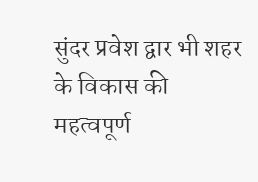सुंदर प्रवेश द्वार भी शहर के विकास की महत्वपूर्ण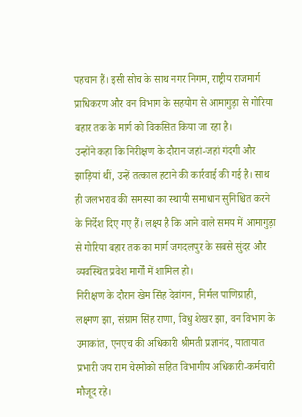पहचान हैं। इसी सोच के साथ नगर निगम, राष्ट्रीय राजमार्ग प्राधिकरण और वन विभाग के सहयोग से आमागुड़ा से गोरिया बहार तक के मार्ग को विकसित किया जा रहा है।
उन्होंने कहा कि निरीक्षण के दौरान जहां-जहां गंदगी और झाड़ियां थीं, उन्हें तत्काल हटाने की कार्रवाई की गई है। साथ ही जलभराव की समस्या का स्थायी समाधान सुनिश्चित करने के निर्देश दिए गए हैं। लक्ष्य है कि आने वाले समय में आमागुड़ा से गोरिया बहार तक का मार्ग जगदलपुर के सबसे सुंदर और व्यवस्थित प्रवेश मार्गों में शामिल हो।
निरीक्षण के दौरान खेम सिंह देवांगन, निर्मल पाणिग्राही, लक्ष्मण झा, संग्राम सिंह राणा, विधु शेखर झा, वन विभाग के उमाकांत, एनएच की अधिकारी श्रीमती प्रज्ञानंद, यातायात प्रभारी जय राम चेरमोको सहित विभागीय अधिकारी-कर्मचारी मौजूद रहे।